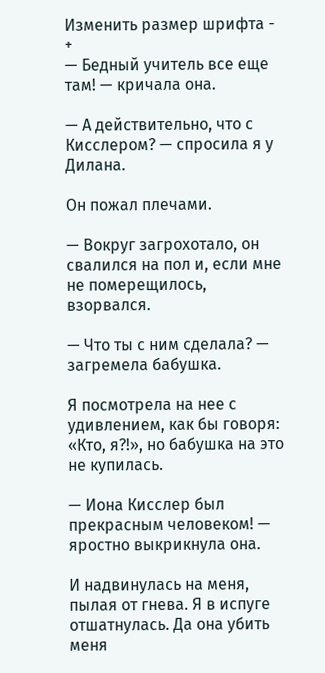Изменить размер шрифта - +
— Бедный учитель все еще там! — кричала она.

— А действительно, что с Кисслером? — спросила я у Дилана.

Он пожал плечами.

— Вокруг загрохотало, он свалился на пол и, если мне не померещилось, взорвался.

— Что ты с ним сделала? — загремела бабушка.

Я посмотрела на нее с удивлением, как бы говоря: «Кто, я?!», но бабушка на это не купилась.

— Иона Кисслер был прекрасным человеком! — яростно выкрикнула она.

И надвинулась на меня, пылая от гнева. Я в испуге отшатнулась. Да она убить меня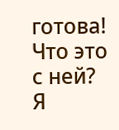готова! Что это с ней? Я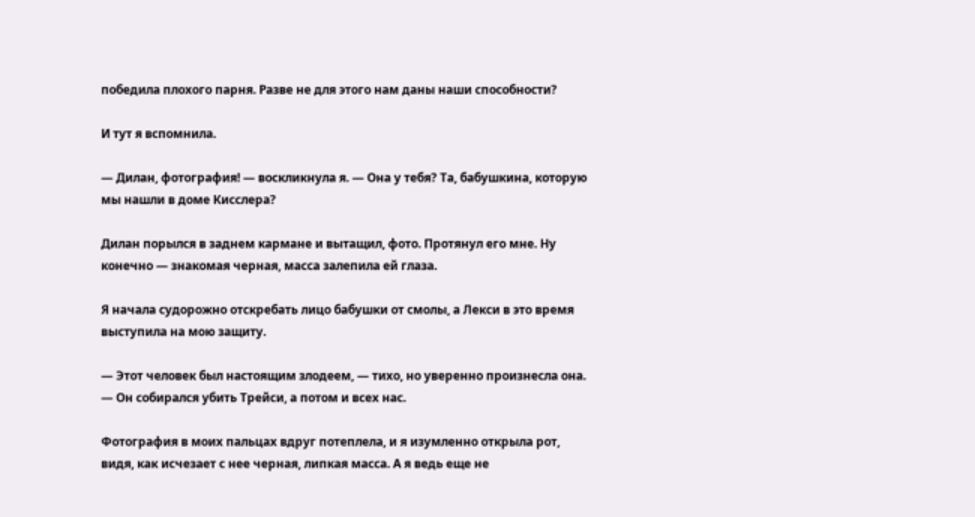победила плохого парня. Разве не для этого нам даны наши способности?

И тут я вспомнила.

— Дилан, фотография! — воскликнула я. — Она у тебя? Та, бабушкина, которую мы нашли в доме Кисслера?

Дилан порылся в заднем кармане и вытащил, фото. Протянул его мне. Ну конечно — знакомая черная, масса залепила ей глаза.

Я начала судорожно отскребать лицо бабушки от смолы, а Лекси в это время выступила на мою защиту.

— Этот человек был настоящим злодеем, — тихо, но уверенно произнесла она. — Он собирался убить Трейси, а потом и всех нас.

Фотография в моих пальцах вдруг потеплела, и я изумленно открыла рот, видя, как исчезает с нее черная, липкая масса. А я ведь еще не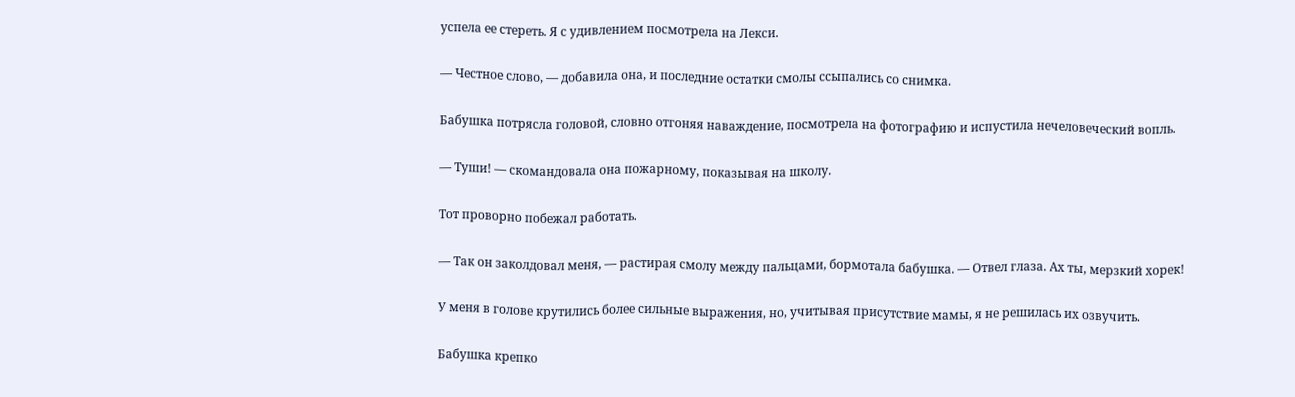успела ее стереть. Я с удивлением посмотрела на Лекси.

— Честное слово, — добавила она, и последние остатки смолы ссыпались со снимка.

Бабушка потрясла головой, словно отгоняя наваждение, посмотрела на фотографию и испустила нечеловеческий вопль.

— Туши! — скомандовала она пожарному, показывая на школу.

Тот проворно побежал работать.

— Так он заколдовал меня, — растирая смолу между пальцами, бормотала бабушка. — Отвел глаза. Ах ты, мерзкий хорек!

У меня в голове крутились более сильные выражения, но, учитывая присутствие мамы, я не решилась их озвучить.

Бабушка крепко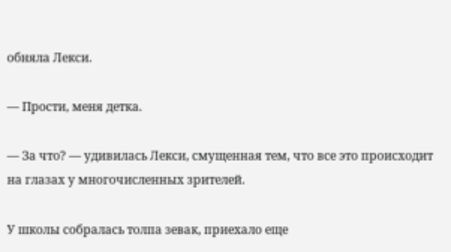обняла Лекси.

— Прости, меня детка.

— За что? — удивилась Лекси, смущенная тем, что все это происходит на глазах у многочисленных зрителей.

У школы собралась толпа зевак, приехало еще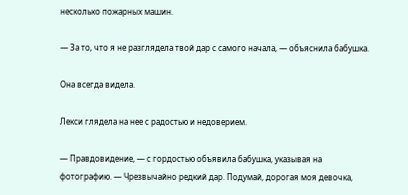несколько пожарных машин.

— За то, что я не разглядела твой дар с самого начала, — объяснила бабушка.

Она всегда видела.

Лекси глядела на нее с радостью и недоверием.

— Правдовидение, — с гордостью объявила бабушка, указывая на фотографию. — Чрезвычайно редкий дар. Подумай, дорогая моя девочка,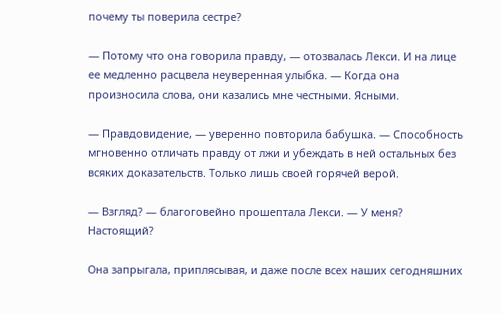почему ты поверила сестре?

— Потому что она говорила правду, — отозвалась Лекси. И на лице ее медленно расцвела неуверенная улыбка. — Когда она произносила слова, они казались мне честными. Ясными.

— Правдовидение, — уверенно повторила бабушка. — Способность мгновенно отличать правду от лжи и убеждать в ней остальных без всяких доказательств. Только лишь своей горячей верой.

— Взгляд? — благоговейно прошептала Лекси. — У меня? Настоящий?

Она запрыгала, приплясывая, и даже после всех наших сегодняшних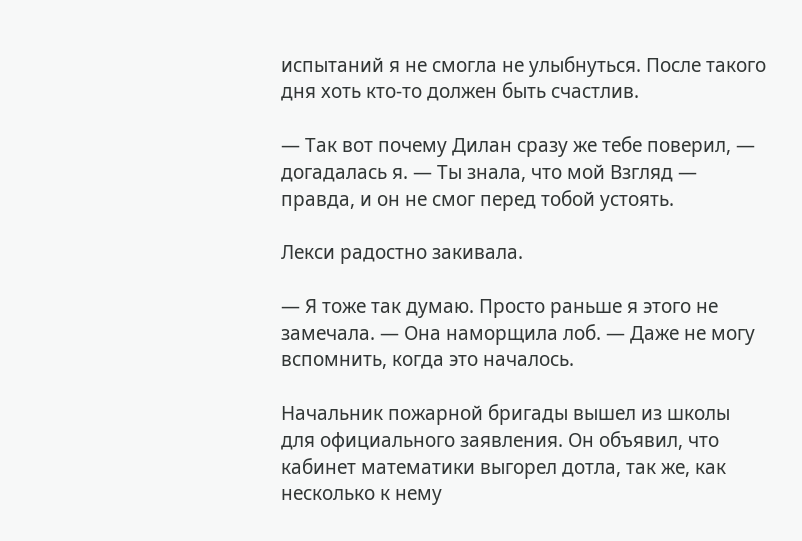испытаний я не смогла не улыбнуться. После такого дня хоть кто-то должен быть счастлив.

— Так вот почему Дилан сразу же тебе поверил, — догадалась я. — Ты знала, что мой Взгляд — правда, и он не смог перед тобой устоять.

Лекси радостно закивала.

— Я тоже так думаю. Просто раньше я этого не замечала. — Она наморщила лоб. — Даже не могу вспомнить, когда это началось.

Начальник пожарной бригады вышел из школы для официального заявления. Он объявил, что кабинет математики выгорел дотла, так же, как несколько к нему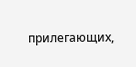прилегающих,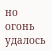но огонь удалось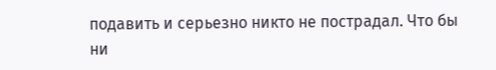подавить и серьезно никто не пострадал. Что бы ни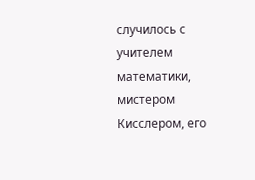случилось с учителем математики, мистером Кисслером, его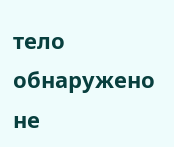тело обнаружено не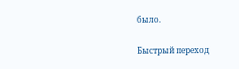было.

Быстрый переход